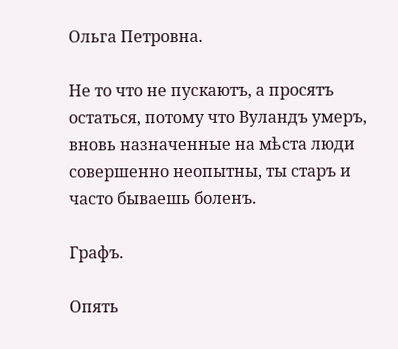Ольга Петровна.

Не то что не пускаютъ, а просятъ остаться, потому что Вуландъ умеръ, вновь назначенные на мѣста люди совершенно неопытны, ты старъ и часто бываешь боленъ.

Графъ.

Опять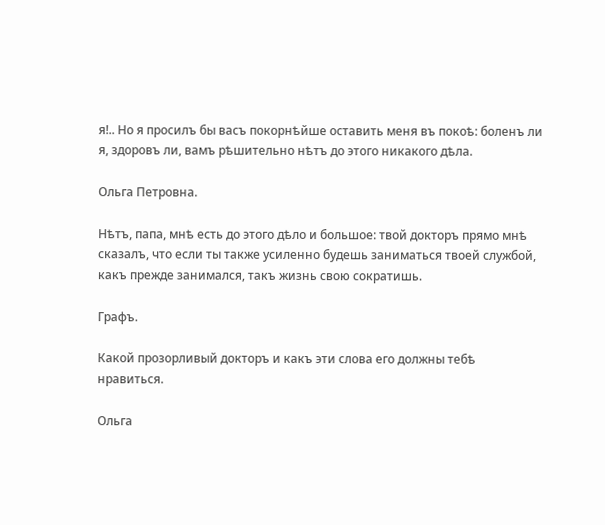я!.. Но я просилъ бы васъ покорнѣйше оставить меня въ покоѣ: боленъ ли я, здоровъ ли, вамъ рѣшительно нѣтъ до этого никакого дѣла.

Ольга Петровна.

Нѣтъ, папа, мнѣ есть до этого дѣло и большое: твой докторъ прямо мнѣ сказалъ, что если ты также усиленно будешь заниматься твоей службой, какъ прежде занимался, такъ жизнь свою сократишь.

Графъ.

Какой прозорливый докторъ и какъ эти слова его должны тебѣ нравиться.

Ольга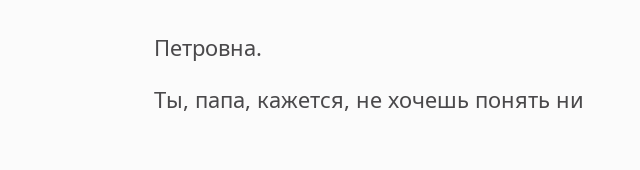Петровна.

Ты, папа, кажется, не хочешь понять ни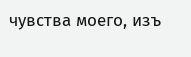чувства моего, изъ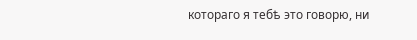котораго я тебѣ это говорю, ни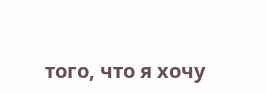того, что я хочу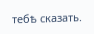тебѣ сказать.